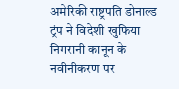अमेरिकी राष्ट्रपति डोनाल्ड ट्रंप ने विदेशी खुफिया निगरानी कानून के नवीनीकरण पर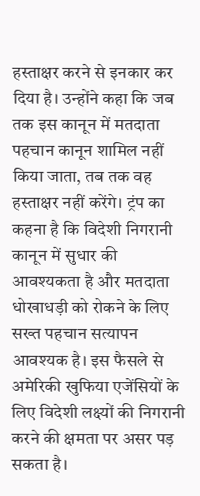हस्ताक्षर करने से इनकार कर दिया है। उन्होंने कहा कि जब तक इस कानून में मतदाता पहचान कानून शामिल नहीं किया जाता, तब तक वह हस्ताक्षर नहीं करेंगे। ट्रंप का कहना है कि विदेशी निगरानी कानून में सुधार की आवश्यकता है और मतदाता धोखाधड़ी को रोकने के लिए सख्त पहचान सत्यापन आवश्यक है। इस फैसले से अमेरिकी खुफिया एजेंसियों के लिए विदेशी लक्ष्यों की निगरानी करने की क्षमता पर असर पड़ सकता है।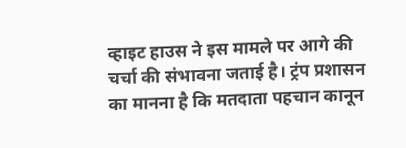व्हाइट हाउस ने इस मामले पर आगे की चर्चा की संभावना जताई है। ट्रंप प्रशासन का मानना है कि मतदाता पहचान कानून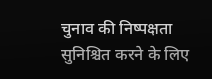चुनाव की निष्पक्षता सुनिश्चित करने के लिए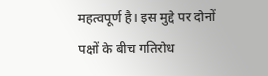महत्वपूर्ण है। इस मुद्दे पर दोनों पक्षों के बीच गतिरोध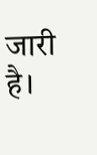जारी है।